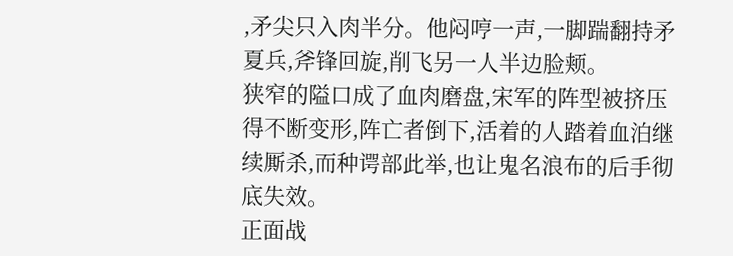,矛尖只入肉半分。他闷哼一声,一脚踹翻持矛夏兵,斧锋回旋,削飞另一人半边脸颊。
狭窄的隘口成了血肉磨盘,宋军的阵型被挤压得不断变形,阵亡者倒下,活着的人踏着血泊继续厮杀,而种谔部此举,也让鬼名浪布的后手彻底失效。
正面战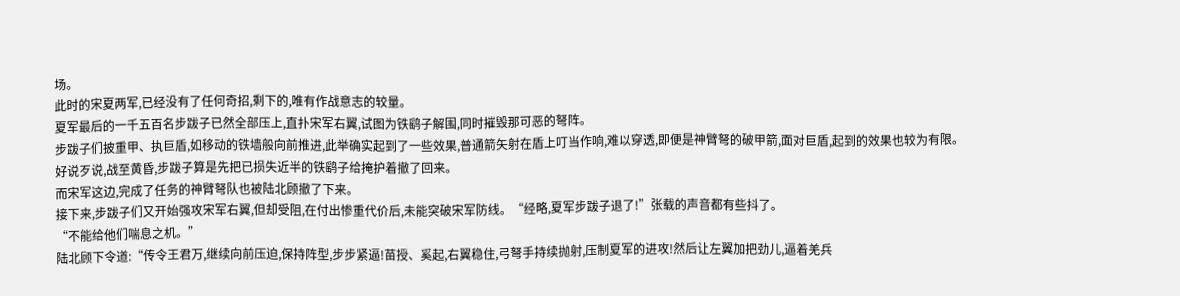场。
此时的宋夏两军,已经没有了任何奇招,剩下的,唯有作战意志的较量。
夏军最后的一千五百名步跋子已然全部压上,直扑宋军右翼,试图为铁鹞子解围,同时摧毁那可恶的弩阵。
步跋子们披重甲、执巨盾,如移动的铁墙般向前推进,此举确实起到了一些效果,普通箭矢射在盾上叮当作响,难以穿透,即便是神臂弩的破甲箭,面对巨盾,起到的效果也较为有限。
好说歹说,战至黄昏,步跋子算是先把已损失近半的铁鹞子给掩护着撤了回来。
而宋军这边,完成了任务的神臂弩队也被陆北顾撤了下来。
接下来,步跋子们又开始强攻宋军右翼,但却受阻,在付出惨重代价后,未能突破宋军防线。“经略,夏军步跋子退了!”张载的声音都有些抖了。
“不能给他们喘息之机。”
陆北顾下令道:“传令王君万,继续向前压迫,保持阵型,步步紧逼!苗授、奚起,右翼稳住,弓弩手持续抛射,压制夏军的进攻!然后让左翼加把劲儿,逼着羌兵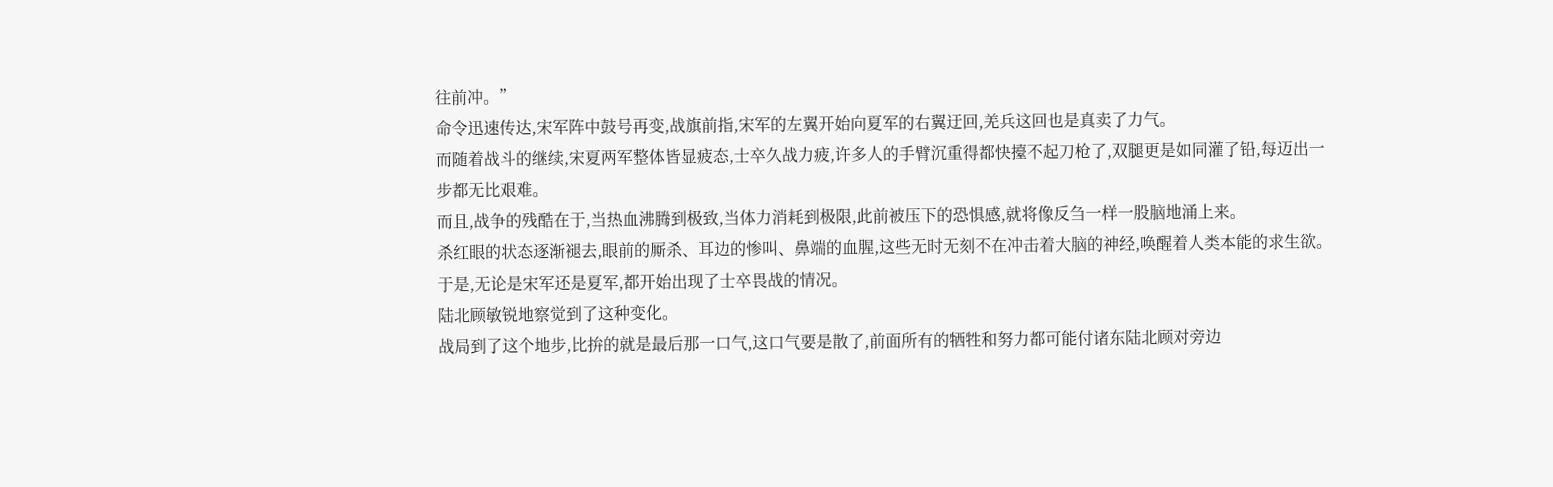往前冲。”
命令迅速传达,宋军阵中鼓号再变,战旗前指,宋军的左翼开始向夏军的右翼迂回,羌兵这回也是真卖了力气。
而随着战斗的继续,宋夏两军整体皆显疲态,士卒久战力疲,许多人的手臂沉重得都快擡不起刀枪了,双腿更是如同灌了铅,每迈出一步都无比艰难。
而且,战争的残酷在于,当热血沸腾到极致,当体力消耗到极限,此前被压下的恐惧感,就将像反刍一样一股脑地涌上来。
杀红眼的状态逐渐褪去,眼前的厮杀、耳边的惨叫、鼻端的血腥,这些无时无刻不在冲击着大脑的神经,唤醒着人类本能的求生欲。
于是,无论是宋军还是夏军,都开始出现了士卒畏战的情况。
陆北顾敏锐地察觉到了这种变化。
战局到了这个地步,比拚的就是最后那一口气,这口气要是散了,前面所有的牺牲和努力都可能付诸东陆北顾对旁边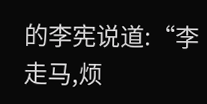的李宪说道:“李走马,烦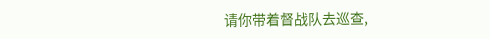请你带着督战队去巡查,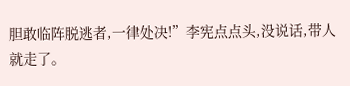胆敢临阵脱逃者,一律处决!”李宪点点头,没说话,带人就走了。